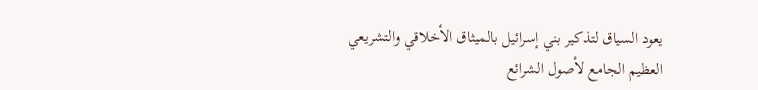يعود السياق لتذكير بني إسرائيل بالميثاق الأخلاقي والتشريعي العظيم الجامع لأصول الشرائع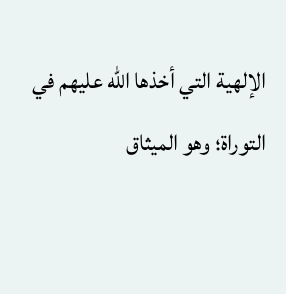الإلهية التي أخذها الله عليهم في التوراة؛ وهو الميثاق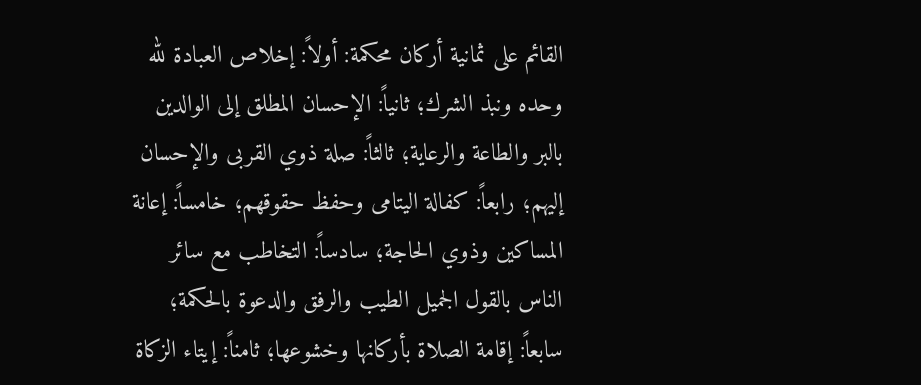القائم على ثمانية أركان محكمة: أولاً: إخلاص العبادة لله وحده ونبذ الشرك؛ ثانياً: الإحسان المطلق إلى الوالدين بالبر والطاعة والرعاية؛ ثالثاً: صلة ذوي القربى والإحسان إليهم؛ رابعاً: كفالة اليتامى وحفظ حقوقهم؛ خامساً: إعانة المساكين وذوي الحاجة؛ سادساً: التخاطب مع سائر الناس بالقول الجميل الطيب والرفق والدعوة بالحكمة؛ سابعاً: إقامة الصلاة بأركانها وخشوعها؛ ثامناً: إيتاء الزكاة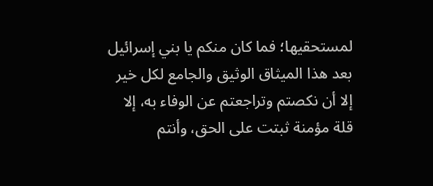لمستحقيها؛ فما كان منكم يا بني إسرائيل بعد هذا الميثاق الوثيق والجامع لكل خير إلا أن نكصتم وتراجعتم عن الوفاء به، إلا قلة مؤمنة ثبتت على الحق، وأنتم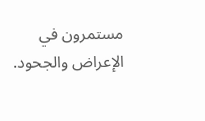مستمرون في الإعراض والجحود.